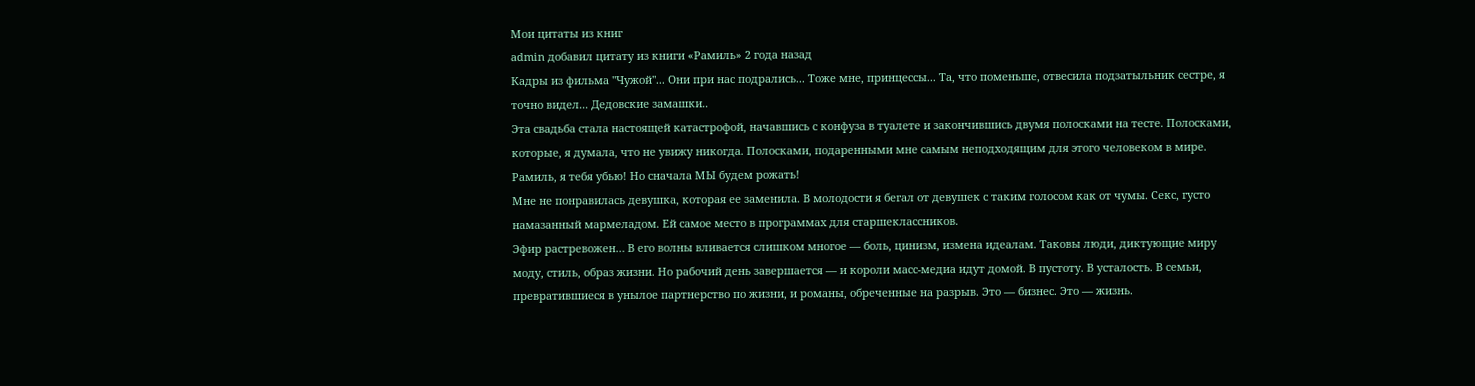Мои цитаты из книг
admin добавил цитату из книги «Рамиль» 2 года назад
Кадры из фильма "Чужой"... Они при нас подрались... Тоже мне, принцессы... Та, что поменьше, отвесила подзатыльник сестре, я точно видел... Дедовские замашки..
Эта свадьба стала настоящей катастрофой, начавшись с конфуза в туалете и закончившись двумя полосками на тесте. Полосками, которые, я думала, что не увижу никогда. Полосками, подаренными мне самым неподходящим для этого человеком в мире. Рамиль, я тебя убью! Но сначала МЫ будем рожать!
Мне не понравилась девушка, которая ее заменила. В молодости я бегал от девушек с таким голосом как от чумы. Секс, густо намазанный мармеладом. Ей самое место в программах для старшеклассников.
Эфир растревожен… В его волны вливается слишком многое — боль, цинизм, измена идеалам. Таковы люди, диктующие миру моду, стиль, образ жизни. Но рабочий день завершается — и короли масс-медиа идут домой. В пустоту. В усталость. В семьи, превратившиеся в унылое партнерство по жизни, и романы, обреченные на разрыв. Это — бизнес. Это — жизнь.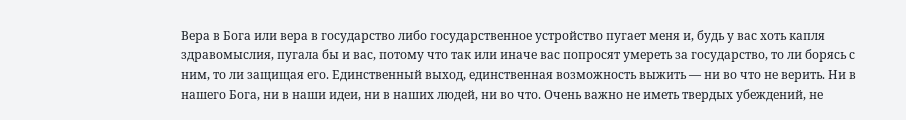Вера в Бога или вера в государство либо государственное устройство пугает меня и, будь у вас хоть капля здравомыслия, пугала бы и вас, потому что так или иначе вас попросят умереть за государство, то ли борясь с ним, то ли защищая его. Единственный выход, единственная возможность выжить — ни во что не верить. Ни в нашего Бога, ни в наши идеи, ни в наших людей, ни во что. Очень важно не иметь твердых убеждений, не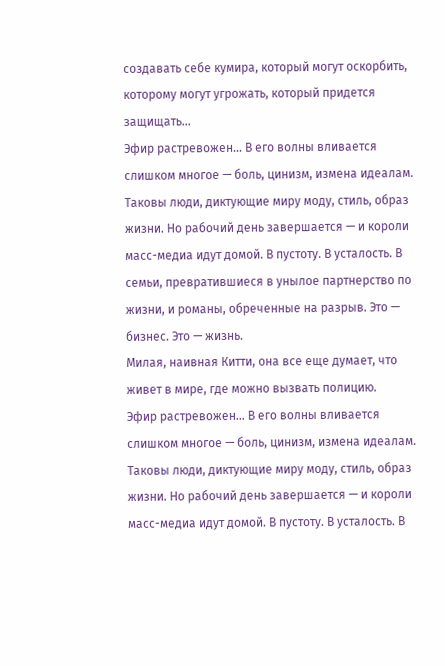создавать себе кумира, который могут оскорбить, которому могут угрожать, который придется защищать…
Эфир растревожен… В его волны вливается слишком многое — боль, цинизм, измена идеалам. Таковы люди, диктующие миру моду, стиль, образ жизни. Но рабочий день завершается — и короли масс-медиа идут домой. В пустоту. В усталость. В семьи, превратившиеся в унылое партнерство по жизни, и романы, обреченные на разрыв. Это — бизнес. Это — жизнь.
Милая, наивная Китти, она все еще думает, что живет в мире, где можно вызвать полицию.
Эфир растревожен… В его волны вливается слишком многое — боль, цинизм, измена идеалам. Таковы люди, диктующие миру моду, стиль, образ жизни. Но рабочий день завершается — и короли масс-медиа идут домой. В пустоту. В усталость. В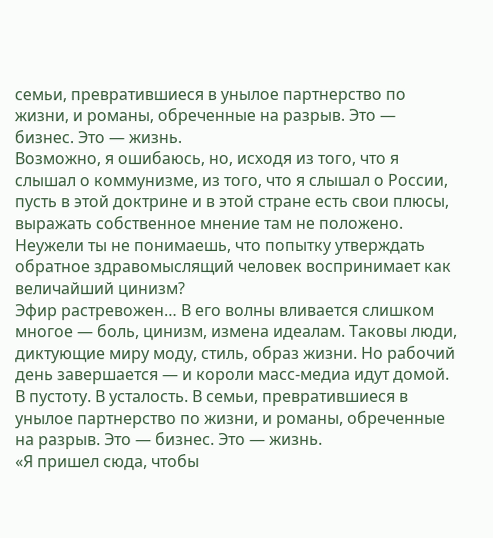семьи, превратившиеся в унылое партнерство по жизни, и романы, обреченные на разрыв. Это — бизнес. Это — жизнь.
Возможно, я ошибаюсь, но, исходя из того, что я слышал о коммунизме, из того, что я слышал о России, пусть в этой доктрине и в этой стране есть свои плюсы, выражать собственное мнение там не положено. Неужели ты не понимаешь, что попытку утверждать обратное здравомыслящий человек воспринимает как величайший цинизм?
Эфир растревожен… В его волны вливается слишком многое — боль, цинизм, измена идеалам. Таковы люди, диктующие миру моду, стиль, образ жизни. Но рабочий день завершается — и короли масс-медиа идут домой. В пустоту. В усталость. В семьи, превратившиеся в унылое партнерство по жизни, и романы, обреченные на разрыв. Это — бизнес. Это — жизнь.
«Я пришел сюда, чтобы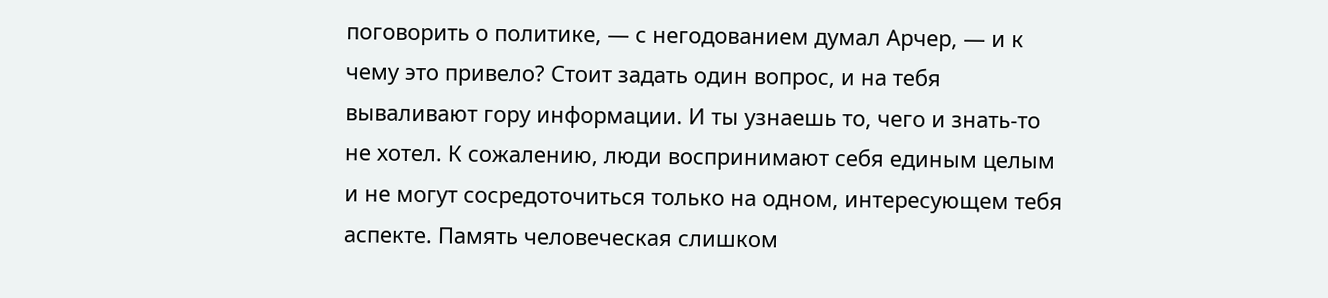поговорить о политике, — с негодованием думал Арчер, — и к чему это привело? Стоит задать один вопрос, и на тебя вываливают гору информации. И ты узнаешь то, чего и знать-то не хотел. К сожалению, люди воспринимают себя единым целым и не могут сосредоточиться только на одном, интересующем тебя аспекте. Память человеческая слишком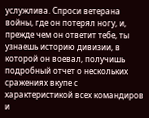услужлива. Спроси ветерана войны, где он потерял ногу, и, прежде чем он ответит тебе, ты узнаешь историю дивизии, в которой он воевал, получишь подробный отчет о нескольких сражениях вкупе с характеристикой всех командиров и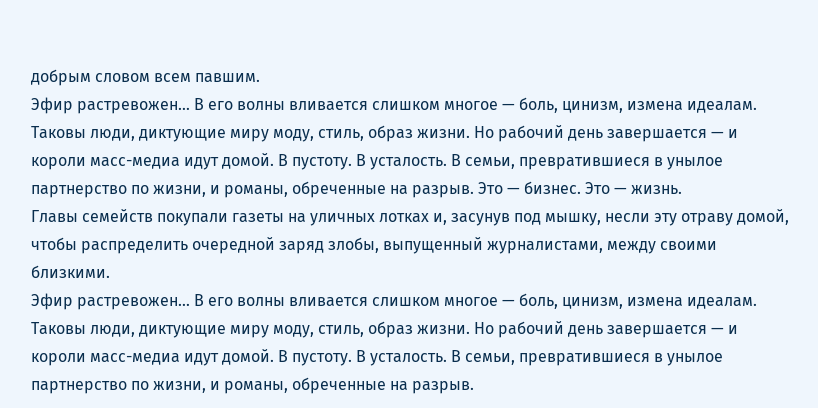добрым словом всем павшим.
Эфир растревожен… В его волны вливается слишком многое — боль, цинизм, измена идеалам. Таковы люди, диктующие миру моду, стиль, образ жизни. Но рабочий день завершается — и короли масс-медиа идут домой. В пустоту. В усталость. В семьи, превратившиеся в унылое партнерство по жизни, и романы, обреченные на разрыв. Это — бизнес. Это — жизнь.
Главы семейств покупали газеты на уличных лотках и, засунув под мышку, несли эту отраву домой, чтобы распределить очередной заряд злобы, выпущенный журналистами, между своими близкими.
Эфир растревожен… В его волны вливается слишком многое — боль, цинизм, измена идеалам. Таковы люди, диктующие миру моду, стиль, образ жизни. Но рабочий день завершается — и короли масс-медиа идут домой. В пустоту. В усталость. В семьи, превратившиеся в унылое партнерство по жизни, и романы, обреченные на разрыв.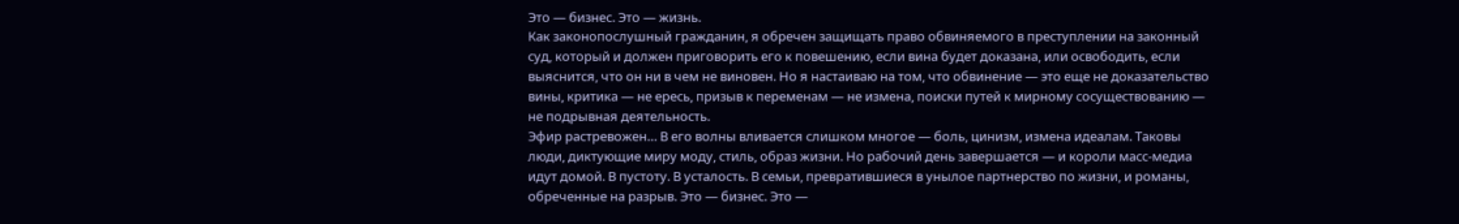Это — бизнес. Это — жизнь.
Как законопослушный гражданин, я обречен защищать право обвиняемого в преступлении на законный суд, который и должен приговорить его к повешению, если вина будет доказана, или освободить, если выяснится, что он ни в чем не виновен. Но я настаиваю на том, что обвинение — это еще не доказательство вины, критика — не ересь, призыв к переменам — не измена, поиски путей к мирному сосуществованию — не подрывная деятельность.
Эфир растревожен… В его волны вливается слишком многое — боль, цинизм, измена идеалам. Таковы люди, диктующие миру моду, стиль, образ жизни. Но рабочий день завершается — и короли масс-медиа идут домой. В пустоту. В усталость. В семьи, превратившиеся в унылое партнерство по жизни, и романы, обреченные на разрыв. Это — бизнес. Это —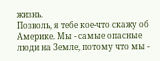жизнь.
Позволь, я тебе кое-что скажу об Америке. Мы - самые опасные люди на Земле, потому что мы -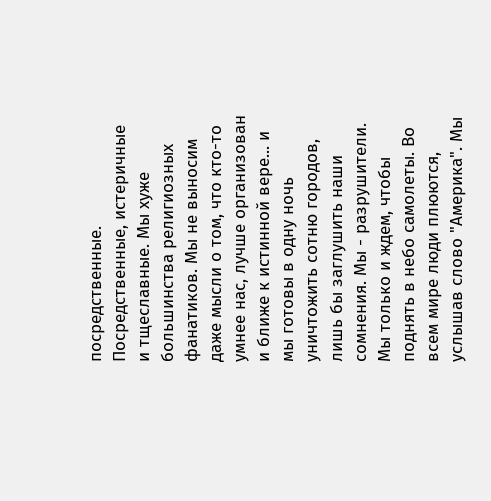посредственные. Посредственные, истеричные и тщеславные. Мы хуже большинства религиозных фанатиков. Мы не выносим даже мысли о том, что кто-то умнее нас, лучше организован и ближе к истинной вере... и мы готовы в одну ночь уничтожить сотню городов, лишь бы заглушить наши сомнения. Мы - разрушители. Мы только и ждем, чтобы поднять в небо самолеты. Во всем мире люди плюются, услышав слово "Америка". Мы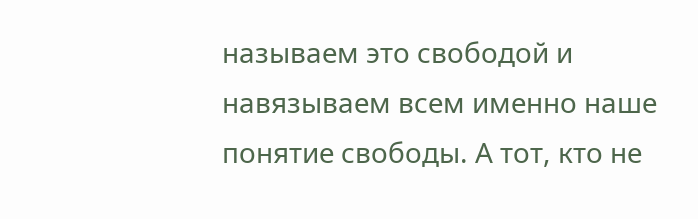называем это свободой и навязываем всем именно наше понятие свободы. А тот, кто не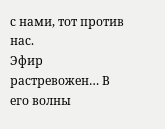с нами, тот против нас.
Эфир растревожен… В его волны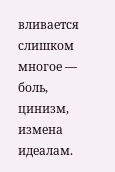вливается слишком многое — боль, цинизм, измена идеалам.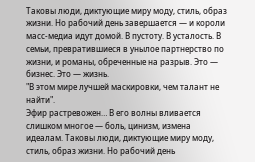Таковы люди, диктующие миру моду, стиль, образ жизни. Но рабочий день завершается — и короли масс-медиа идут домой. В пустоту. В усталость. В семьи, превратившиеся в унылое партнерство по жизни, и романы, обреченные на разрыв. Это — бизнес. Это — жизнь.
"В этом мире лучшей маскировки, чем талант не найти".
Эфир растревожен… В его волны вливается слишком многое — боль, цинизм, измена идеалам. Таковы люди, диктующие миру моду, стиль, образ жизни. Но рабочий день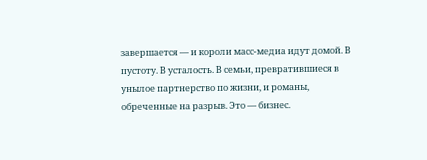завершается — и короли масс-медиа идут домой. В пустоту. В усталость. В семьи, превратившиеся в унылое партнерство по жизни, и романы, обреченные на разрыв. Это — бизнес.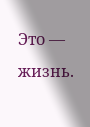Это — жизнь.